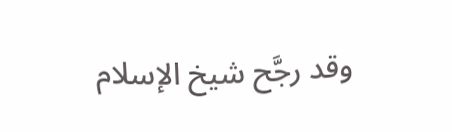وقد رجَّح شيخ الإسلام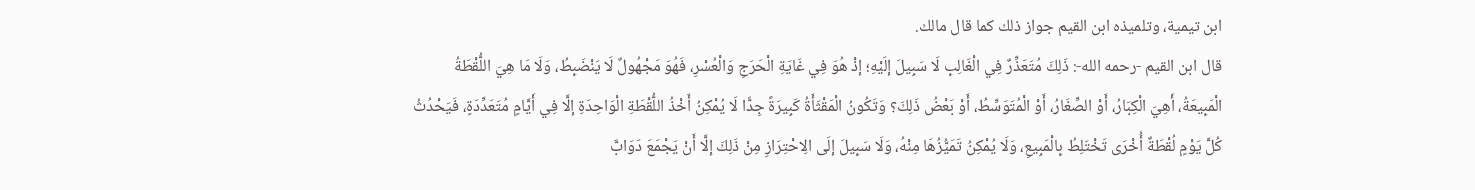ابن تيمية، وتلميذه ابن القيم جواز ذلك كما قال مالك.
قال ابن القيم -رحمه الله-: ذَلِكَ مُتَعَذِّرٌ فِي الْغَالِبِ لَا سَبِيلَ إلَيْهِ؛ إذْ هُوَ فِي غَايَةِ الْحَرَجِ وَالْعُسْرِ، فَهُوَ مَجْهُولٌ لَا يَنْضَبِطُ، وَلَا مَا هِيَ اللُّقْطَةُ الْمَبِيعَةُ، أَهِيَ الْكِبَارُ، أَوْ الصِّغَارُ، أَوْ الْمُتَوَسِّطُ، أَوْ بَعْضُ ذَلِكَ؟ وَتَكُونُ الْمَقْثَأَةُ كَبِيرَةً جِدًّا لَا يُمْكِنُ أَخْذُ اللُّقْطَةِ الْوَاحِدَةِ إلَّا فِي أَيَّامٍ مُتَعَدِّدَةٍ، فَيَحْدُثُ كُلَّ يَوْمٍ لُقْطَةٌ أُخْرَى تَخْتَلِطُ بِالْمَبِيعِ، وَلَا يُمْكِنُ تَمَيُّزُهَا مِنْهُ، وَلَا سَبِيلَ إلَى الِاحْتِرَازِ مِنْ ذَلِكَ إلَّا أَنْ يَجْمَعَ دَوَابَّ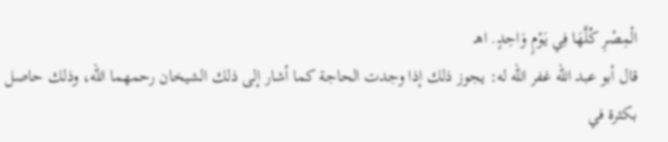الْمِصْرِ كُلَّهَا فِي يَوْمٍ وَاحِدٍ. اهـ
قال أبو عبد الله غفر الله له: يجوز ذلك إذا وجدت الحاجة كما أشار إلى ذلك الشيخان رحمهما الله، وذلك حاصل بكثرة في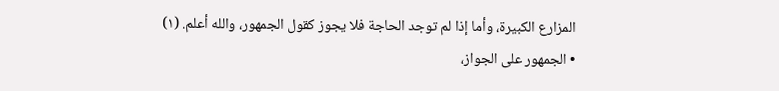المزارع الكبيرة، وأما إذا لم توجد الحاجة فلا يجوز كقول الجمهور، والله أعلم. (١)
• الجمهور على الجواز،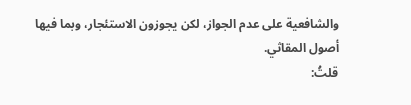والشافعية على عدم الجواز، لكن يجوزون الاستئجار، وبما فيها أصول المقاثي.
قلتُ: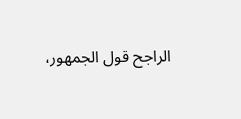الراجح قول الجمهور،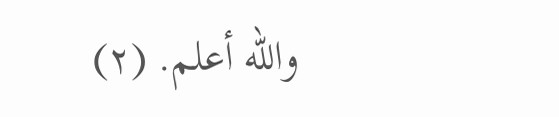والله أعلم. (٢)